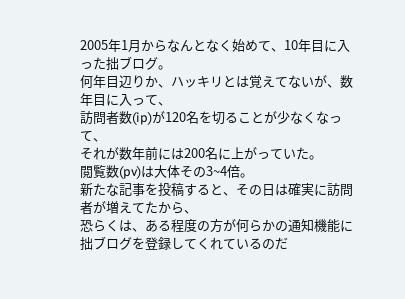2005年1月からなんとなく始めて、10年目に入った拙ブログ。
何年目辺りか、ハッキリとは覚えてないが、数年目に入って、
訪問者数(ip)が120名を切ることが少なくなって、
それが数年前には200名に上がっていた。
閲覧数(pv)は大体その3~4倍。
新たな記事を投稿すると、その日は確実に訪問者が増えてたから、
恐らくは、ある程度の方が何らかの通知機能に拙ブログを登録してくれているのだ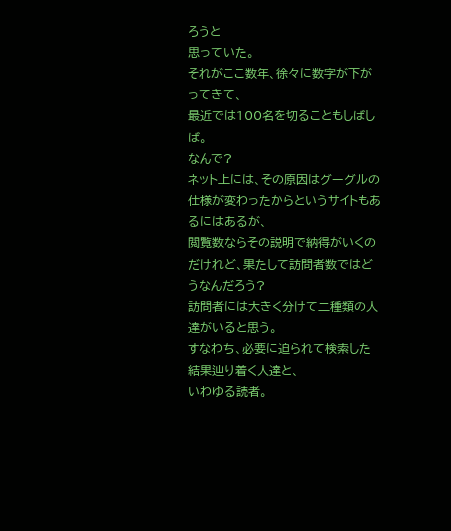ろうと
思っていた。
それがここ数年、徐々に数字が下がってきて、
最近では100名を切ることもしばしば。
なんで?
ネット上には、その原因はグーグルの仕様が変わったからというサイトもあるにはあるが、
閲覧数ならその説明で納得がいくのだけれど、果たして訪問者数ではどうなんだろう?
訪問者には大きく分けて二種類の人達がいると思う。
すなわち、必要に迫られて検索した結果辿り着く人達と、
いわゆる読者。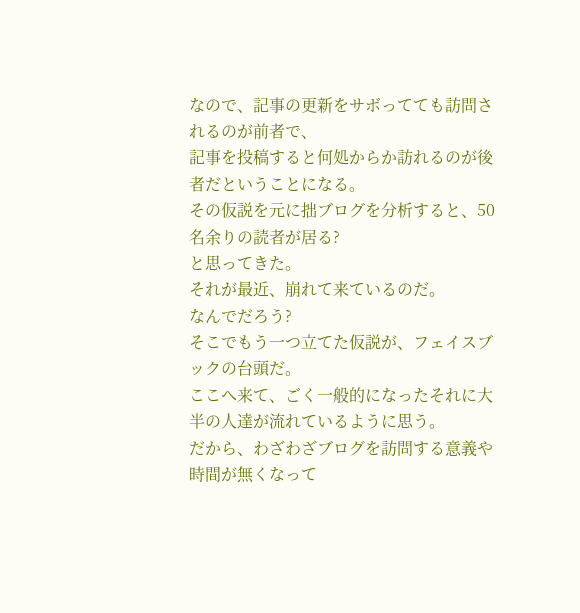なので、記事の更新をサボってても訪問されるのが前者で、
記事を投稿すると何処からか訪れるのが後者だということになる。
その仮説を元に拙ブログを分析すると、50名余りの読者が居る?
と思ってきた。
それが最近、崩れて来ているのだ。
なんでだろう?
そこでもう一つ立てた仮説が、フェイスブックの台頭だ。
ここへ来て、ごく一般的になったそれに大半の人達が流れているように思う。
だから、わざわざブログを訪問する意義や時間が無くなって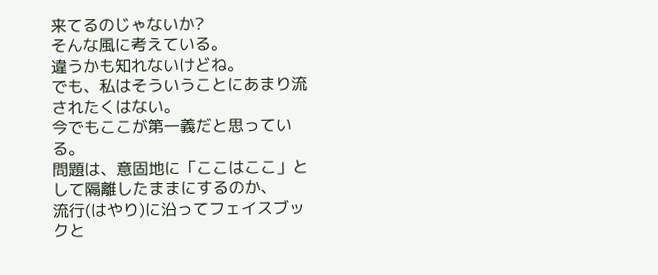来てるのじゃないか?
そんな風に考えている。
違うかも知れないけどね。
でも、私はそういうことにあまり流されたくはない。
今でもここが第一義だと思っている。
問題は、意固地に「ここはここ」として隔離したままにするのか、
流行(はやり)に沿ってフェイスブックと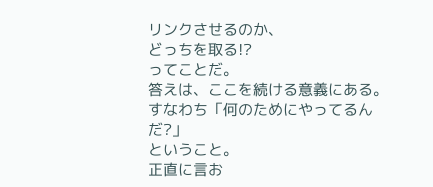リンクさせるのか、
どっちを取る!?
ってことだ。
答えは、ここを続ける意義にある。
すなわち「何のためにやってるんだ?」
ということ。
正直に言お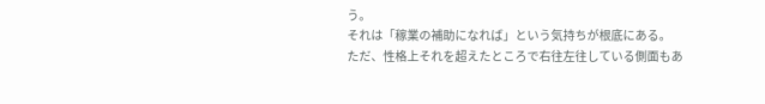う。
それは「稼業の補助になれば」という気持ちが根底にある。
ただ、性格上それを超えたところで右往左往している側面もあ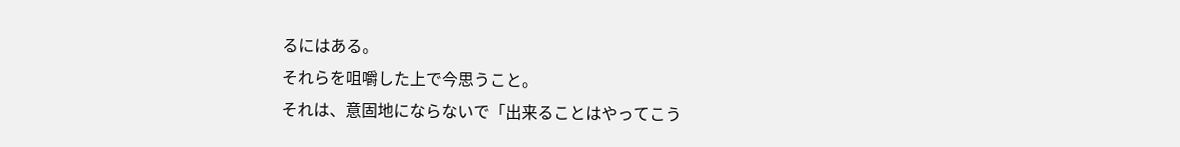るにはある。
それらを咀嚼した上で今思うこと。
それは、意固地にならないで「出来ることはやってこう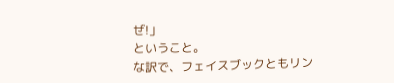ぜ!」
ということ。
な訳で、フェイスブックともリン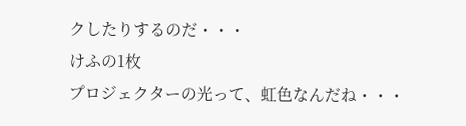クしたりするのだ・・・
けふの1枚
プロジェクターの光って、虹色なんだね・・・